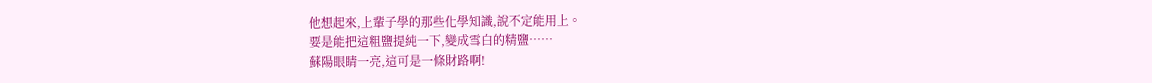他想起來,上輩子學的那些化學知識,說不定能用上。
要是能把這粗鹽提純一下,變成雪白的精鹽……
蘇陽眼睛一亮,這可是一條財路啊!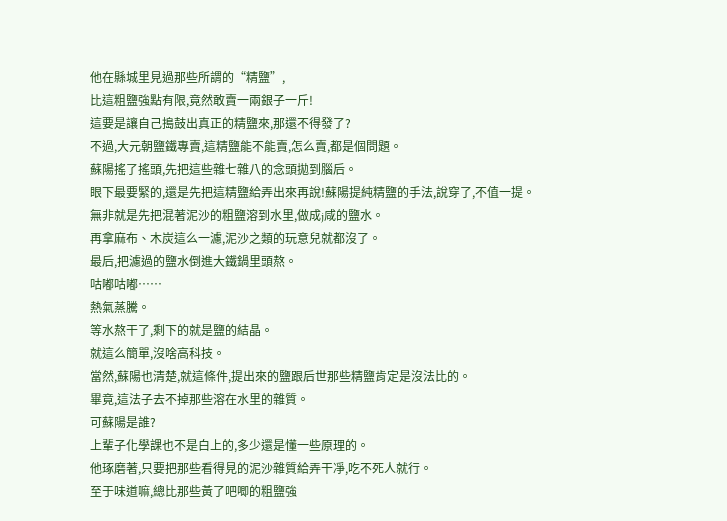他在縣城里見過那些所謂的“精鹽”,
比這粗鹽強點有限,竟然敢賣一兩銀子一斤!
這要是讓自己搗鼓出真正的精鹽來,那還不得發了?
不過,大元朝鹽鐵專賣,這精鹽能不能賣,怎么賣,都是個問題。
蘇陽搖了搖頭,先把這些雜七雜八的念頭拋到腦后。
眼下最要緊的,還是先把這精鹽給弄出來再說!蘇陽提純精鹽的手法,說穿了,不值一提。
無非就是先把混著泥沙的粗鹽溶到水里,做成j咸的鹽水。
再拿麻布、木炭這么一濾,泥沙之類的玩意兒就都沒了。
最后,把濾過的鹽水倒進大鐵鍋里頭熬。
咕嘟咕嘟……
熱氣蒸騰。
等水熬干了,剩下的就是鹽的結晶。
就這么簡單,沒啥高科技。
當然,蘇陽也清楚,就這條件,提出來的鹽跟后世那些精鹽肯定是沒法比的。
畢竟,這法子去不掉那些溶在水里的雜質。
可蘇陽是誰?
上輩子化學課也不是白上的,多少還是懂一些原理的。
他琢磨著,只要把那些看得見的泥沙雜質給弄干凈,吃不死人就行。
至于味道嘛,總比那些黃了吧唧的粗鹽強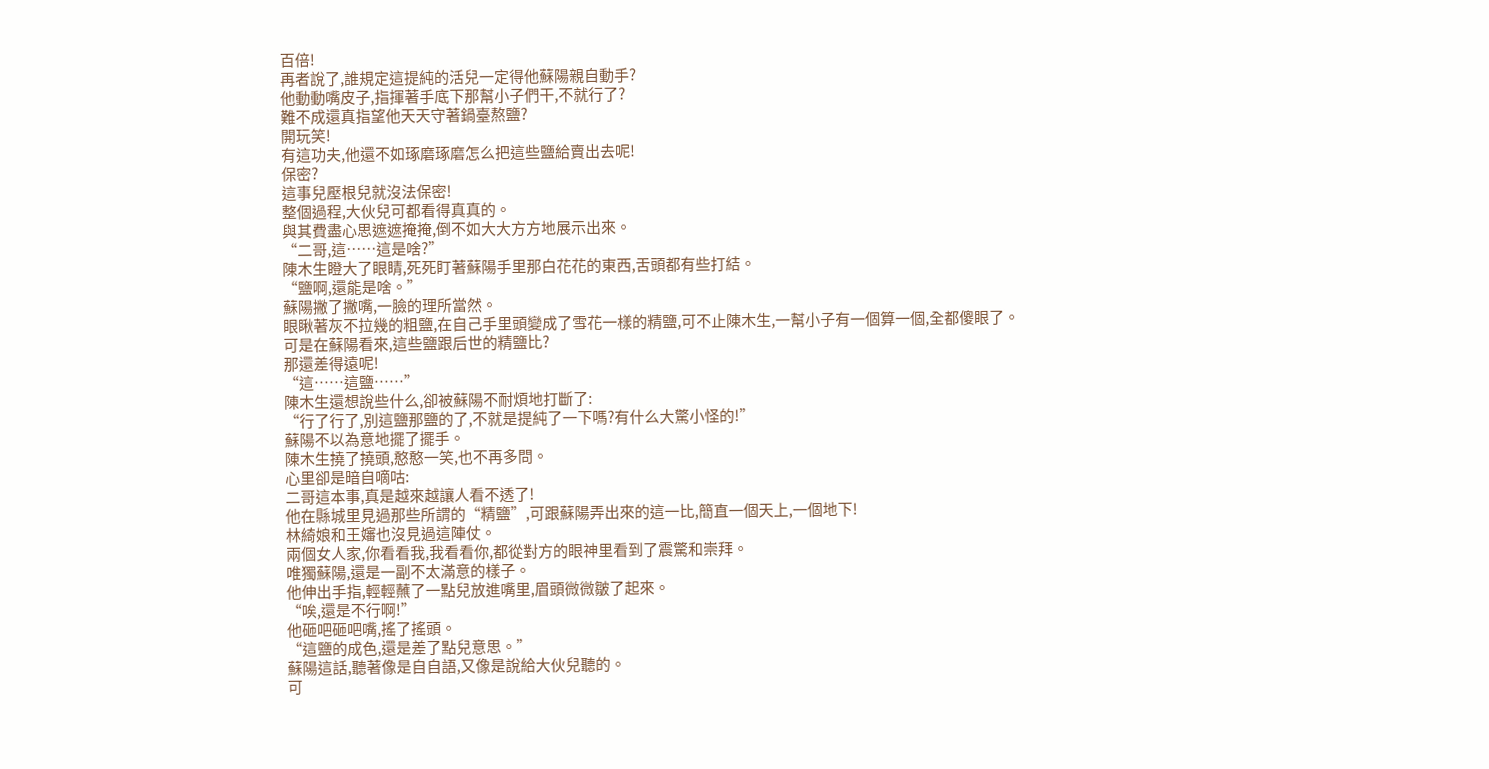百倍!
再者說了,誰規定這提純的活兒一定得他蘇陽親自動手?
他動動嘴皮子,指揮著手底下那幫小子們干,不就行了?
難不成還真指望他天天守著鍋臺熬鹽?
開玩笑!
有這功夫,他還不如琢磨琢磨怎么把這些鹽給賣出去呢!
保密?
這事兒壓根兒就沒法保密!
整個過程,大伙兒可都看得真真的。
與其費盡心思遮遮掩掩,倒不如大大方方地展示出來。
“二哥,這……這是啥?”
陳木生瞪大了眼睛,死死盯著蘇陽手里那白花花的東西,舌頭都有些打結。
“鹽啊,還能是啥。”
蘇陽撇了撇嘴,一臉的理所當然。
眼瞅著灰不拉幾的粗鹽,在自己手里頭變成了雪花一樣的精鹽,可不止陳木生,一幫小子有一個算一個,全都傻眼了。
可是在蘇陽看來,這些鹽跟后世的精鹽比?
那還差得遠呢!
“這……這鹽……”
陳木生還想說些什么,卻被蘇陽不耐煩地打斷了:
“行了行了,別這鹽那鹽的了,不就是提純了一下嗎?有什么大驚小怪的!”
蘇陽不以為意地擺了擺手。
陳木生撓了撓頭,憨憨一笑,也不再多問。
心里卻是暗自嘀咕:
二哥這本事,真是越來越讓人看不透了!
他在縣城里見過那些所謂的“精鹽”,可跟蘇陽弄出來的這一比,簡直一個天上,一個地下!
林綺娘和王嬸也沒見過這陣仗。
兩個女人家,你看看我,我看看你,都從對方的眼神里看到了震驚和崇拜。
唯獨蘇陽,還是一副不太滿意的樣子。
他伸出手指,輕輕蘸了一點兒放進嘴里,眉頭微微皺了起來。
“唉,還是不行啊!”
他砸吧砸吧嘴,搖了搖頭。
“這鹽的成色,還是差了點兒意思。”
蘇陽這話,聽著像是自自語,又像是說給大伙兒聽的。
可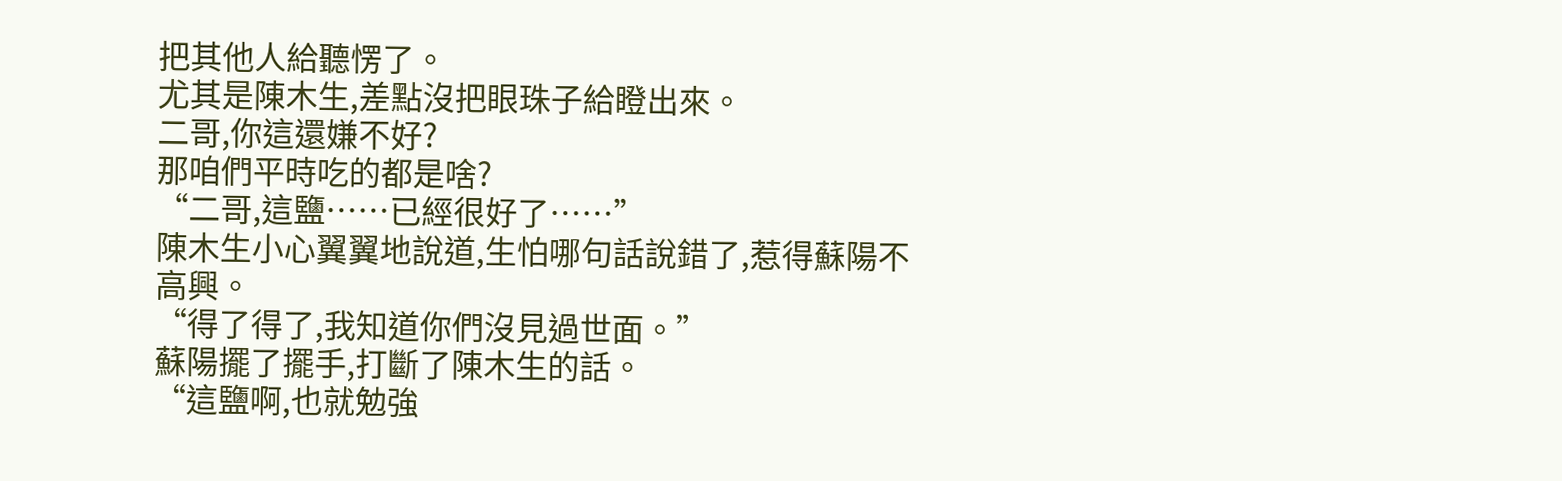把其他人給聽愣了。
尤其是陳木生,差點沒把眼珠子給瞪出來。
二哥,你這還嫌不好?
那咱們平時吃的都是啥?
“二哥,這鹽……已經很好了……”
陳木生小心翼翼地說道,生怕哪句話說錯了,惹得蘇陽不高興。
“得了得了,我知道你們沒見過世面。”
蘇陽擺了擺手,打斷了陳木生的話。
“這鹽啊,也就勉強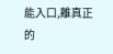能入口,離真正的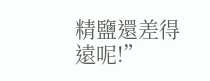精鹽還差得遠呢!”